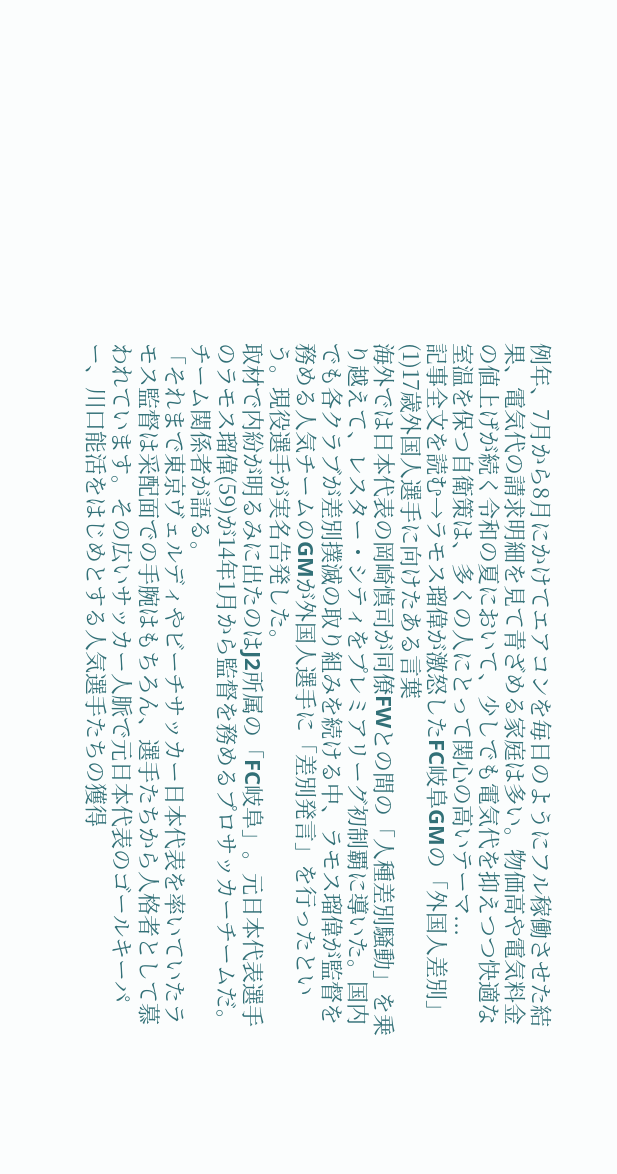例年、7月から8月にかけてエアコンを毎日のようにフル稼働させた結果、電気代の請求明細を見て青ざめる家庭は多い。物価高や電気料金の値上げが続く令和の夏において、少しでも電気代を抑えつつ快適な室温を保つ自衛策は、多くの人にとって関心の高いテーマ...
記事全文を読む→ラモス瑠偉が激怒したFC岐阜GMの「外国人差別」(1)17歳外国人選手に向けたある言葉
海外では日本代表の岡崎慎司が同僚FWとの間の「人種差別騒動」を乗り越えて、レスター・シティをプレミアリーグ初制覇に導いた。国内でも各クラブが差別撲滅の取り組みを続ける中、ラモス瑠偉が監督を務める人気チームのGMが外国人選手に「差別発言」を行ったという。現役選手が実名告発した。
取材で内紛が明るみに出たのはJ2所属の「FC岐阜」。元日本代表選手のラモス瑠偉(59)が14年1月から監督を務めるプロサッカーチームだ。
チーム関係者が語る。
「それまで東京ヴェルディやビーチサッカー日本代表を率いていたラモス監督は采配面での手腕はもちろん、選手たちから人格者として慕われています。その広いサッカー人脈で元日本代表のゴールキーパー、川口能活をはじめとする人気選手たちの獲得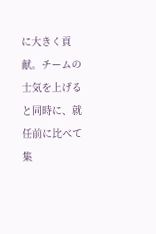に大きく貢献。チームの士気を上げると同時に、就任前に比べて集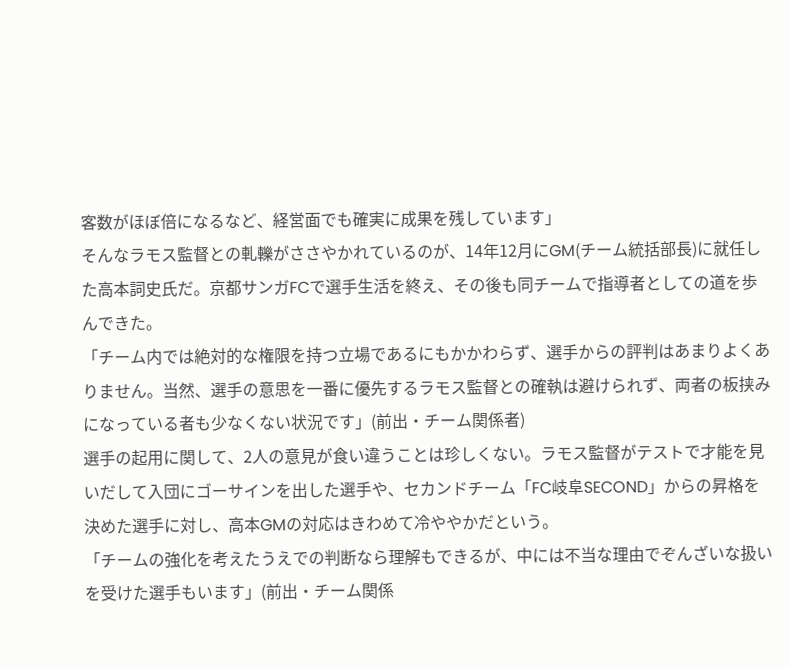客数がほぼ倍になるなど、経営面でも確実に成果を残しています」
そんなラモス監督との軋轢がささやかれているのが、14年12月にGM(チーム統括部長)に就任した高本詞史氏だ。京都サンガFCで選手生活を終え、その後も同チームで指導者としての道を歩んできた。
「チーム内では絶対的な権限を持つ立場であるにもかかわらず、選手からの評判はあまりよくありません。当然、選手の意思を一番に優先するラモス監督との確執は避けられず、両者の板挟みになっている者も少なくない状況です」(前出・チーム関係者)
選手の起用に関して、2人の意見が食い違うことは珍しくない。ラモス監督がテストで才能を見いだして入団にゴーサインを出した選手や、セカンドチーム「FC岐阜SECOND」からの昇格を決めた選手に対し、高本GMの対応はきわめて冷ややかだという。
「チームの強化を考えたうえでの判断なら理解もできるが、中には不当な理由でぞんざいな扱いを受けた選手もいます」(前出・チーム関係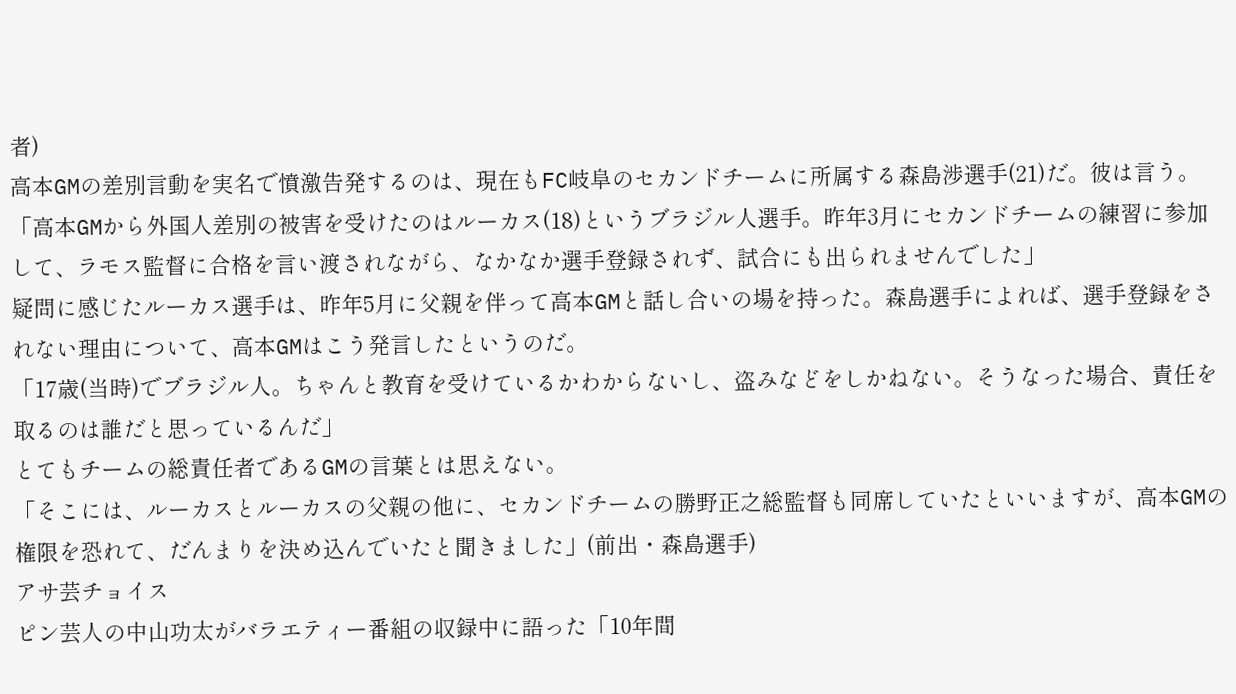者)
高本GMの差別言動を実名で憤激告発するのは、現在もFC岐阜のセカンドチームに所属する森島渉選手(21)だ。彼は言う。
「高本GMから外国人差別の被害を受けたのはルーカス(18)というブラジル人選手。昨年3月にセカンドチームの練習に参加して、ラモス監督に合格を言い渡されながら、なかなか選手登録されず、試合にも出られませんでした」
疑問に感じたルーカス選手は、昨年5月に父親を伴って高本GMと話し合いの場を持った。森島選手によれば、選手登録をされない理由について、高本GMはこう発言したというのだ。
「17歳(当時)でブラジル人。ちゃんと教育を受けているかわからないし、盗みなどをしかねない。そうなった場合、責任を取るのは誰だと思っているんだ」
とてもチームの総責任者であるGMの言葉とは思えない。
「そこには、ルーカスとルーカスの父親の他に、セカンドチームの勝野正之総監督も同席していたといいますが、高本GMの権限を恐れて、だんまりを決め込んでいたと聞きました」(前出・森島選手)
アサ芸チョイス
ピン芸人の中山功太がバラエティー番組の収録中に語った「10年間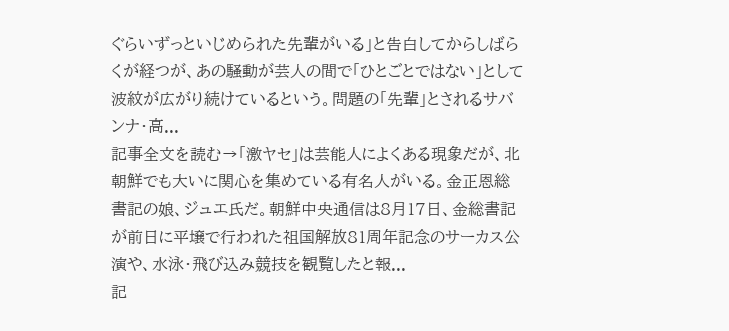ぐらいずっといじめられた先輩がいる」と告白してからしばらくが経つが、あの騒動が芸人の間で「ひとごとではない」として波紋が広がり続けているという。問題の「先輩」とされるサバンナ・高...
記事全文を読む→「激ヤセ」は芸能人によくある現象だが、北朝鮮でも大いに関心を集めている有名人がいる。金正恩総書記の娘、ジュエ氏だ。朝鮮中央通信は8月17日、金総書記が前日に平壌で行われた祖国解放81周年記念のサーカス公演や、水泳・飛び込み競技を観覧したと報...
記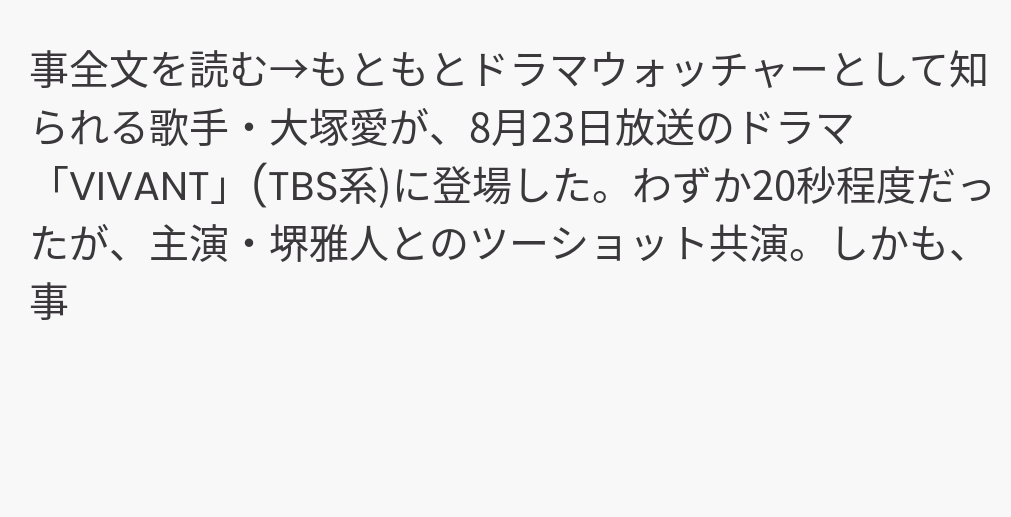事全文を読む→もともとドラマウォッチャーとして知られる歌手・大塚愛が、8月23日放送のドラマ「VIVANT」(TBS系)に登場した。わずか20秒程度だったが、主演・堺雅人とのツーショット共演。しかも、事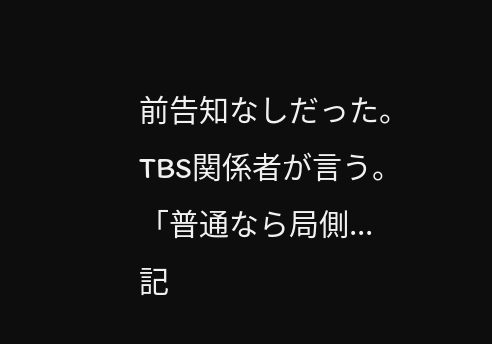前告知なしだった。TBS関係者が言う。「普通なら局側...
記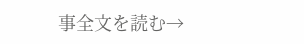事全文を読む→